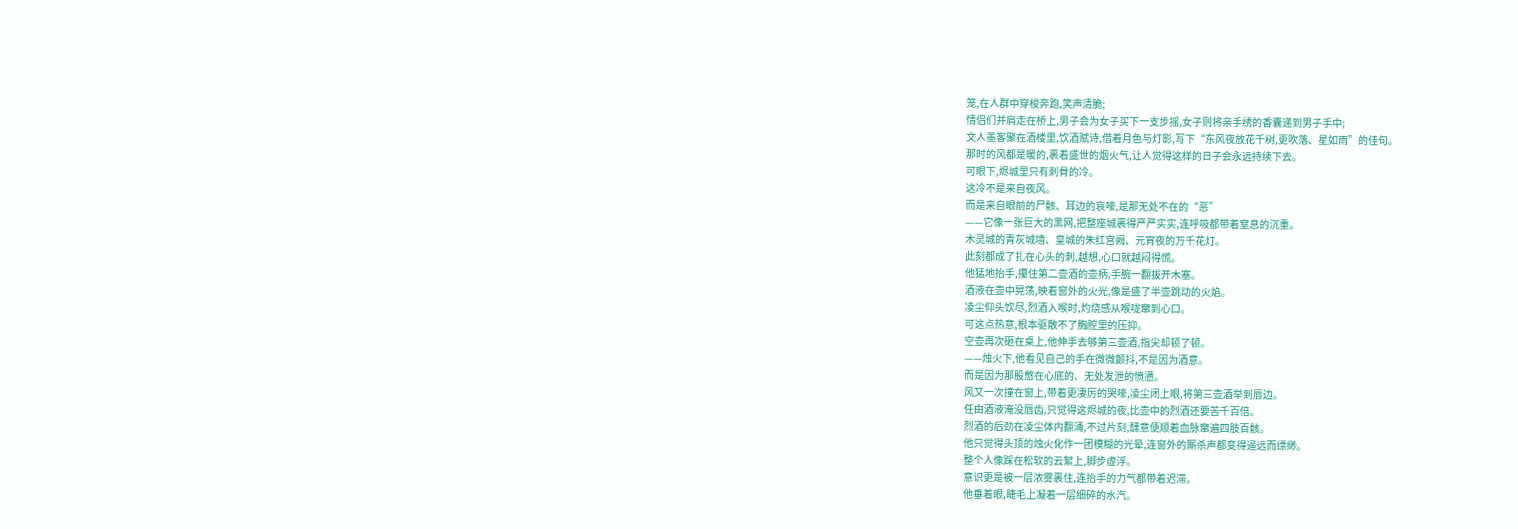笼,在人群中穿梭奔跑,笑声清脆;
情侣们并肩走在桥上,男子会为女子买下一支步摇,女子则将亲手绣的香囊递到男子手中;
文人墨客聚在酒楼里,饮酒赋诗,借着月色与灯影,写下“东风夜放花千树,更吹落、星如雨”的佳句。
那时的风都是暖的,裹着盛世的烟火气,让人觉得这样的日子会永远持续下去。
可眼下,烬城里只有刺骨的冷。
这冷不是来自夜风。
而是来自眼前的尸骸、耳边的哀嚎,是那无处不在的“恶”
——它像一张巨大的黑网,把整座城裹得严严实实,连呼吸都带着窒息的沉重。
木灵城的青灰城墙、皇城的朱红宫阙、元宵夜的万千花灯。
此刻都成了扎在心头的刺,越想,心口就越闷得慌。
他猛地抬手,攥住第二壶酒的壶柄,手腕一翻拔开木塞。
酒液在壶中晃荡,映着窗外的火光,像是盛了半壶跳动的火焰。
凌尘仰头饮尽,烈酒入喉时,灼烧感从喉咙窜到心口。
可这点热意,根本驱散不了胸腔里的压抑。
空壶再次砸在桌上,他伸手去够第三壶酒,指尖却顿了顿。
——烛火下,他看见自己的手在微微颤抖,不是因为酒意。
而是因为那股憋在心底的、无处发泄的愤懑。
风又一次撞在窗上,带着更凄厉的哭嚎,凌尘闭上眼,将第三壶酒举到唇边。
任由酒液淹没唇齿,只觉得这烬城的夜,比壶中的烈酒还要苦千百倍。
烈酒的后劲在凌尘体内翻涌,不过片刻,醺意便顺着血脉窜遍四肢百骸。
他只觉得头顶的烛火化作一团模糊的光晕,连窗外的厮杀声都变得遥远而缥缈。
整个人像踩在松软的云絮上,脚步虚浮。
意识更是被一层浓雾裹住,连抬手的力气都带着迟滞。
他垂着眼,睫毛上凝着一层细碎的水汽。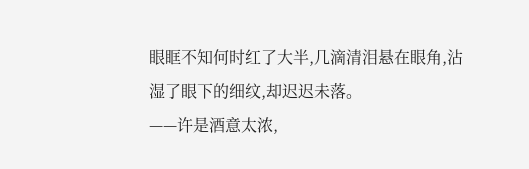眼眶不知何时红了大半,几滴清泪悬在眼角,沾湿了眼下的细纹,却迟迟未落。
——许是酒意太浓,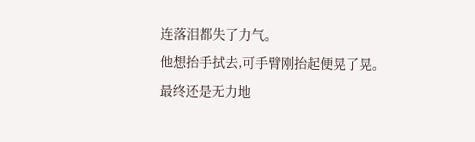连落泪都失了力气。
他想抬手拭去,可手臂刚抬起便晃了晃。
最终还是无力地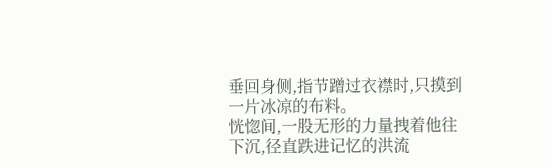垂回身侧,指节蹭过衣襟时,只摸到一片冰凉的布料。
恍惚间,一股无形的力量拽着他往下沉,径直跌进记忆的洪流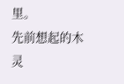里。
先前想起的木灵